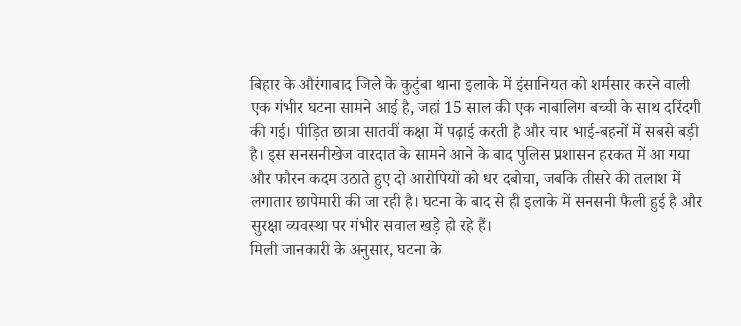बिहार के औरंगाबाद जिले के कुटुंबा थाना इलाके में इंसानियत को शर्मसार करने वाली एक गंभीर घटना सामने आई है, जहां 15 साल की एक नाबालिग बच्ची के साथ दरिंदगी की गई। पीड़ित छात्रा सातवीं कक्षा में पढ़ाई करती है और चार भाई-बहनों में सबसे बड़ी है। इस सनसनीखेज वारदात के सामने आने के बाद पुलिस प्रशासन हरकत में आ गया और फौरन कदम उठाते हुए दो आरोपियों को धर दबोचा, जबकि तीसरे की तलाश में लगातार छापेमारी की जा रही है। घटना के बाद से ही इलाके में सनसनी फैली हुई है और सुरक्षा व्यवस्था पर गंभीर सवाल खड़े हो रहे हैं।
मिली जानकारी के अनुसार, घटना के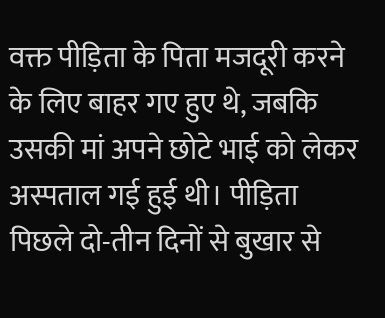वक्त पीड़िता के पिता मजदूरी करने के लिए बाहर गए हुए थे, जबकि उसकी मां अपने छोटे भाई को लेकर अस्पताल गई हुई थी। पीड़िता पिछले दो-तीन दिनों से बुखार से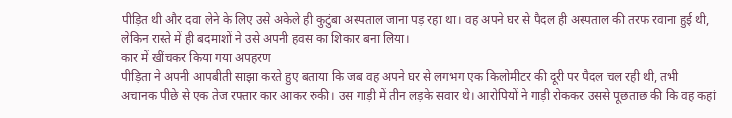पीड़ित थी और दवा लेने के लिए उसे अकेले ही कुटुंबा अस्पताल जाना पड़ रहा था। वह अपने घर से पैदल ही अस्पताल की तरफ रवाना हुई थी, लेकिन रास्ते में ही बदमाशों ने उसे अपनी हवस का शिकार बना लिया।
कार में खींचकर किया गया अपहरण
पीड़िता ने अपनी आपबीती साझा करते हुए बताया कि जब वह अपने घर से लगभग एक किलोमीटर की दूरी पर पैदल चल रही थी, तभी अचानक पीछे से एक तेज रफ्तार कार आकर रुकी। उस गाड़ी में तीन लड़के सवार थे। आरोपियों ने गाड़ी रोककर उससे पूछताछ की कि वह कहां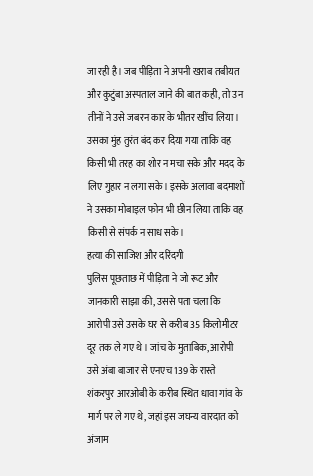जा रही है। जब पीड़िता ने अपनी खराब तबीयत और कुटुंबा अस्पताल जाने की बात कही, तो उन तीनों ने उसे जबरन कार के भीतर खींच लिया। उसका मुंह तुरंत बंद कर दिया गया ताकि वह किसी भी तरह का शोर न मचा सके और मदद के लिए गुहार न लगा सके। इसके अलावा बदमाशों ने उसका मोबाइल फोन भी छीन लिया ताकि वह किसी से संपर्क न साध सके।
हत्या की साजिश और दरिंदगी
पुलिस पूछताछ में पीड़िता ने जो रूट और जानकारी साझा की, उससे पता चला कि आरोपी उसे उसके घर से करीब 35 किलोमीटर दूर तक ले गए थे। जांच के मुताबिक, आरोपी उसे अंबा बाजार से एनएच 139 के रास्ते शंकरपुर आरओबी के करीब स्थित धावा गांव के मार्ग पर ले गए थे, जहां इस जघन्य वारदात को अंजाम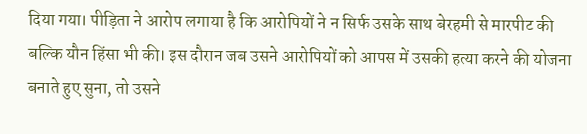दिया गया। पीड़िता ने आरोप लगाया है कि आरोपियों ने न सिर्फ उसके साथ बेरहमी से मारपीट की बल्कि यौन हिंसा भी की। इस दौरान जब उसने आरोपियों को आपस में उसकी हत्या करने की योजना बनाते हुए सुना, तो उसने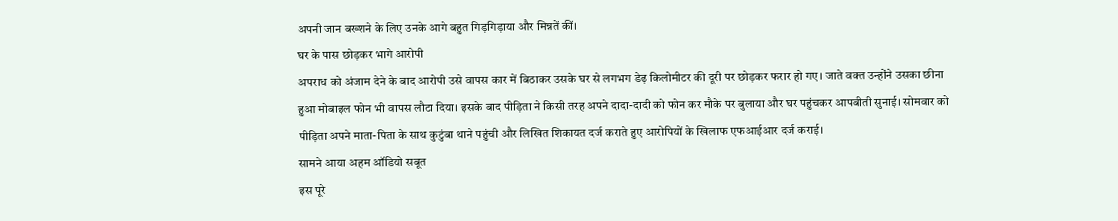अपनी जान बख्शने के लिए उनके आगे बहुत गिड़गिड़ाया और मिन्नतें कीं।
घर के पास छोड़कर भागे आरोपी
अपराध को अंजाम देने के बाद आरोपी उसे वापस कार में बिठाकर उसके घर से लगभग डेढ़ किलोमीटर की दूरी पर छोड़कर फरार हो गए। जाते वक्त उन्होंने उसका छीना हुआ मोबाइल फोन भी वापस लौटा दिया। इसके बाद पीड़िता ने किसी तरह अपने दादा-दादी को फोन कर मौके पर बुलाया और घर पहुंचकर आपबीती सुनाई। सोमवार को पीड़िता अपने माता-पिता के साथ कुटुंबा थाने पहुंची और लिखित शिकायत दर्ज कराते हुए आरोपियों के खिलाफ एफआईआर दर्ज कराई।
सामने आया अहम ऑडियो सबूत
इस पूरे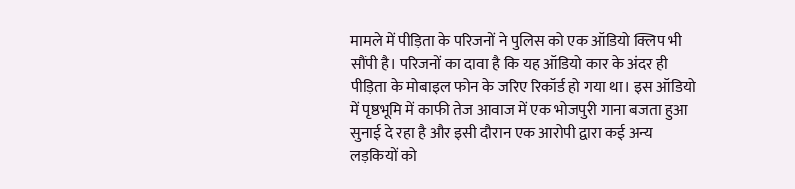मामले में पीड़िता के परिजनों ने पुलिस को एक ऑडियो क्लिप भी सौंपी है। परिजनों का दावा है कि यह ऑडियो कार के अंदर ही पीड़िता के मोबाइल फोन के जरिए रिकॉर्ड हो गया था। इस ऑडियो में पृष्ठभूमि में काफी तेज आवाज में एक भोजपुरी गाना बजता हुआ सुनाई दे रहा है और इसी दौरान एक आरोपी द्वारा कई अन्य लड़कियों को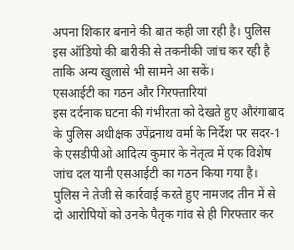अपना शिकार बनाने की बात कही जा रही है। पुलिस इस ऑडियो की बारीकी से तकनीकी जांच कर रही है ताकि अन्य खुलासे भी सामने आ सकें।
एसआईटी का गठन और गिरफ्तारियां
इस दर्दनाक घटना की गंभीरता को देखते हुए औरंगाबाद के पुलिस अधीक्षक उपेंद्रनाथ वर्मा के निर्देश पर सदर-1 के एसडीपीओ आदित्य कुमार के नेतृत्व में एक विशेष जांच दल यानी एसआईटी का गठन किया गया है। पुलिस ने तेजी से कार्रवाई करते हुए नामजद तीन में से दो आरोपियों को उनके पैतृक गांव से ही गिरफ्तार कर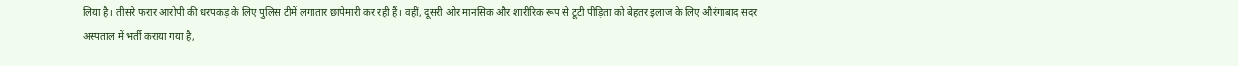लिया है। तीसरे फरार आरोपी की धरपकड़ के लिए पुलिस टीमें लगातार छापेमारी कर रही हैं। वहीं, दूसरी ओर मानसिक और शारीरिक रूप से टूटी पीड़िता को बेहतर इलाज के लिए औरंगाबाद सदर अस्पताल में भर्ती कराया गया है,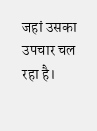जहां उसका उपचार चल रहा है।